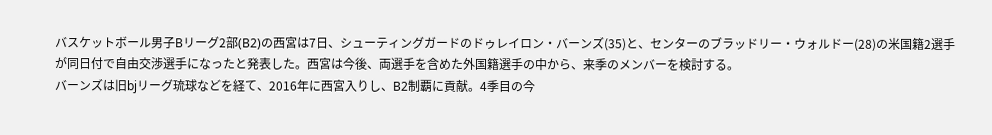バスケットボール男子Bリーグ2部(B2)の西宮は7日、シューティングガードのドゥレイロン・バーンズ(35)と、センターのブラッドリー・ウォルドー(28)の米国籍2選手が同日付で自由交渉選手になったと発表した。西宮は今後、両選手を含めた外国籍選手の中から、来季のメンバーを検討する。
バーンズは旧bjリーグ琉球などを経て、2016年に西宮入りし、B2制覇に貢献。4季目の今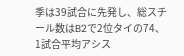季は39試合に先発し、総スチール数はB2で2位タイの74、1試合平均アシス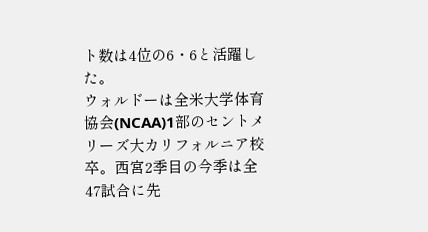ト数は4位の6・6と活躍した。
ウォルドーは全米大学体育協会(NCAA)1部のセントメリーズ大カリフォルニア校卒。西宮2季目の今季は全47試合に先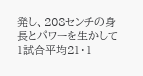発し、208センチの身長とパワーを生かして1試合平均21・1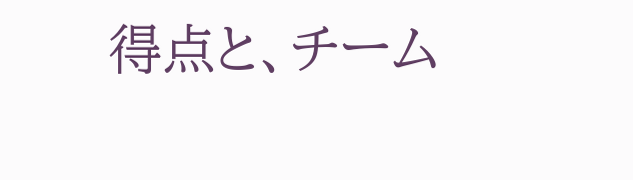得点と、チーム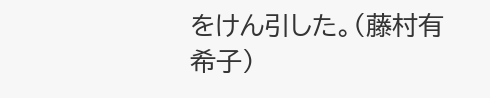をけん引した。(藤村有希子)